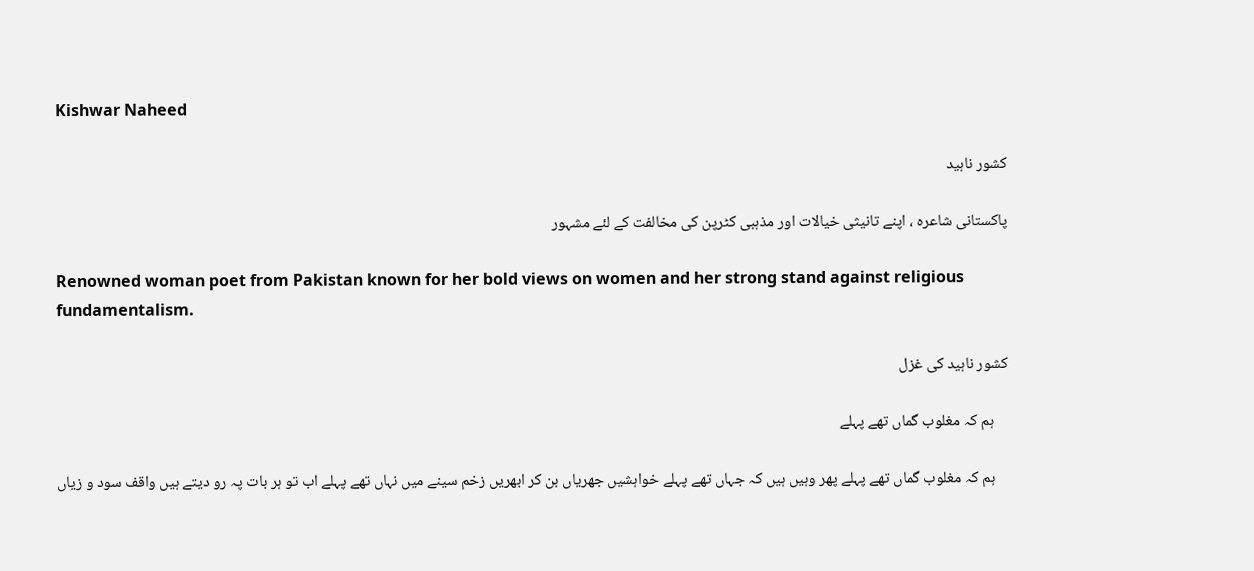Kishwar Naheed

کشور ناہید

پاکستانی شاعرہ ، اپنے تانیثی خیالات اور مذہبی کٹرپن کی مخالفت کے لئے مشہور

Renowned woman poet from Pakistan known for her bold views on women and her strong stand against religious fundamentalism.

کشور ناہید کی غزل

    ہم کہ مغلوب گماں تھے پہلے

    ہم کہ مغلوب گماں تھے پہلے پھر وہیں ہیں کہ جہاں تھے پہلے خواہشیں جھریاں بن کر ابھریں زخم سینے میں نہاں تھے پہلے اب تو ہر بات پہ رو دیتے ہیں واقف سود و زیاں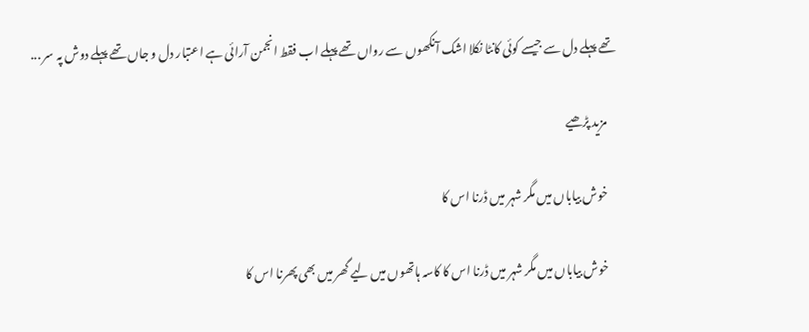تھے پہلے دل سے جیسے کوئی کانٹا نکلا اشک آنکھوں سے رواں تھے پہلے اب فقط انجمن آرائی ہے اعتبار دل و جاں تھے پہلے دوش پہ سر ...

    مزید پڑھیے

    خوش بیاباں میں مگر شہر میں ڈرنا اس کا

    خوش بیاباں میں مگر شہر میں ڈرنا اس کا کاسہ ہاتھوں میں لیے گھر میں بھی پھرنا اس کا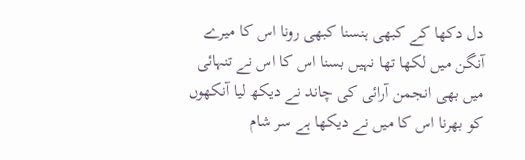دل دکھا کے کبھی ہنسنا کبھی رونا اس کا میرے آنگن میں لکھا تھا نہیں بسنا اس کا اس نے تنہائی میں بھی انجمن آرائی کی چاند نے دیکھ لیا آنکھوں کو بھرنا اس کا میں نے دیکھا ہے سر شام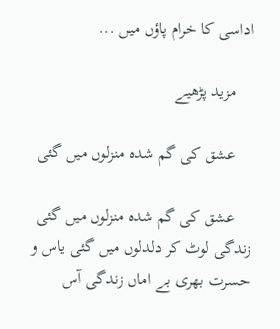اداسی کا خرام پاؤں میں ...

    مزید پڑھیے

    عشق کی گم شدہ منزلوں میں گئی

    عشق کی گم شدہ منزلوں میں گئی زندگی لوٹ کر دلدلوں میں گئی یاس و حسرت بھری بے اماں زندگی آس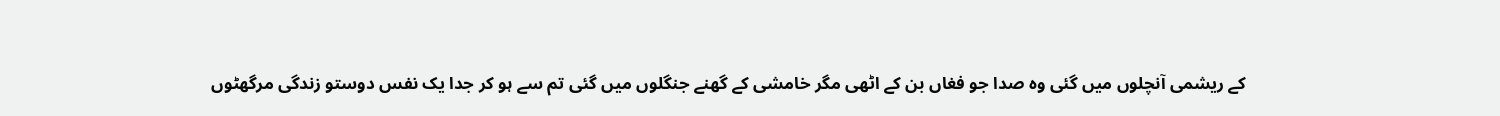کے ریشمی آنچلوں میں گئی وہ صدا جو فغاں بن کے اٹھی مگر خامشی کے گھنے جنگلوں میں گئی تم سے ہو کر جدا یک نفس دوستو زندگی مرگھٹوں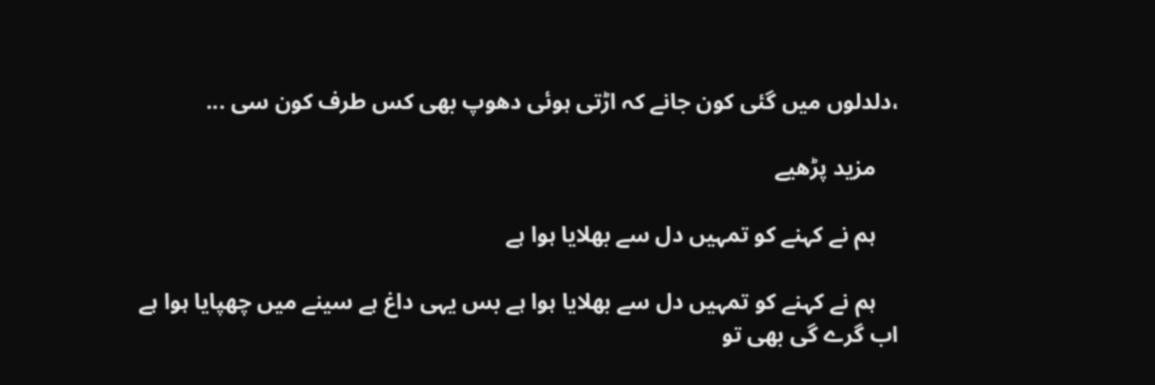،دلدلوں میں گئی کون جانے کہ اڑتی ہوئی دھوپ بھی کس طرف کون سی ...

    مزید پڑھیے

    ہم نے کہنے کو تمہیں دل سے بھلایا ہوا ہے

    ہم نے کہنے کو تمہیں دل سے بھلایا ہوا ہے بس یہی داغ ہے سینے میں چھپایا ہوا ہے اب گرے گی بھی تو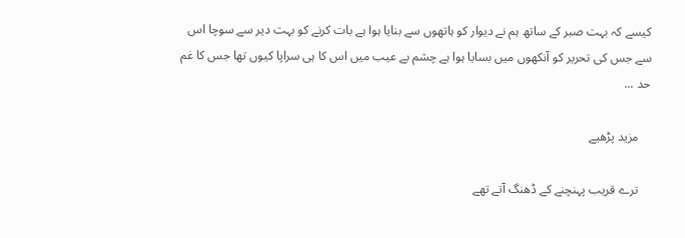کیسے کہ بہت صبر کے ساتھ ہم نے دیوار کو ہاتھوں سے بنایا ہوا ہے بات کرنے کو بہت دیر سے سوچا اس سے جس کی تحریر کو آنکھوں میں بسایا ہوا ہے چشم بے عیب میں اس کا ہی سراپا کیوں تھا جس کا غم حد ...

    مزید پڑھیے

    ترے قریب پہنچنے کے ڈھنگ آتے تھے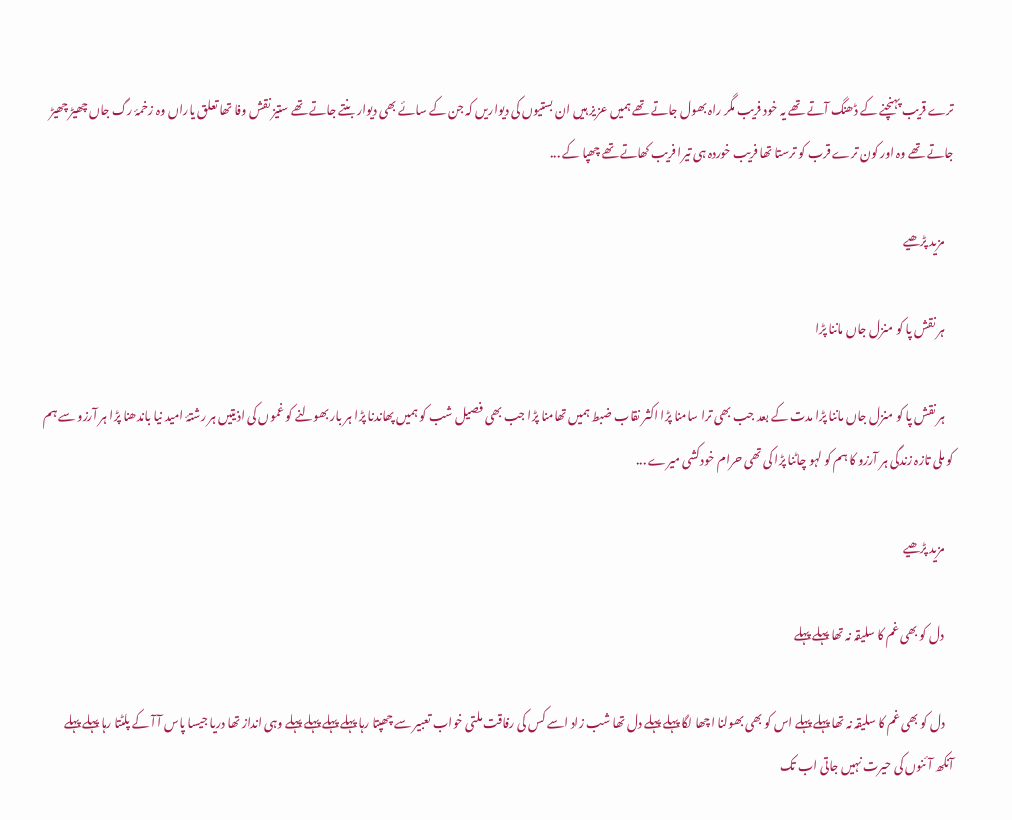ترے قریب پہنچنے کے ڈھنگ آتے تھے یہ خود فریب مگر راہ بھول جاتے تھے ہمیں عزیز ہیں ان بستیوں کی دیواریں کہ جن کے سائے بھی دیوار بنتے جاتے تھے ستیز نقش وفا تھا تعلق یاراں وہ زخمۂ رگ جاں چھیڑ چھیڑ جاتے تھے وہ اور کون ترے قرب کو ترستا تھا فریب خوردہ ہی تیرا فریب کھاتے تھے چھپا کے ...

    مزید پڑھیے

    ہر نقش پا کو منزل جاں ماننا پڑا

    ہر نقش پا کو منزل جاں ماننا پڑا مدت کے بعد جب بھی ترا سامنا پڑا اکثر نقاب ضبط ہمیں تھامنا پڑا جب بھی فصیل شب کو ہمیں پھاندنا پڑا ہر بار بھولنے کو غموں کی اذیتیں ہر رشتۂ امید نیا باندھنا پڑا ہر آرزو سے ہم کو ملی تازہ زندگی ہر آرزو کا ہم کو لہو چاٹنا پڑا کی تھی حرام خودکشی میرے ...

    مزید پڑھیے

    دل کو بھی غم کا سلیقہ نہ تھا پہلے پہلے

    دل کو بھی غم کا سلیقہ نہ تھا پہلے پہلے اس کو بھی بھولنا اچھا لگا پہلے پہلے دل تھا شب زاد اسے کس کی رفاقت ملتی خواب تعبیر سے چھپتا رہا پہلے پہلے پہلے پہلے وہی انداز تھا دریا جیسا پاس آ آ کے پلٹتا رہا پہلے پہلے آنکھ آئنوں کی حیرت نہیں جاتی اب تک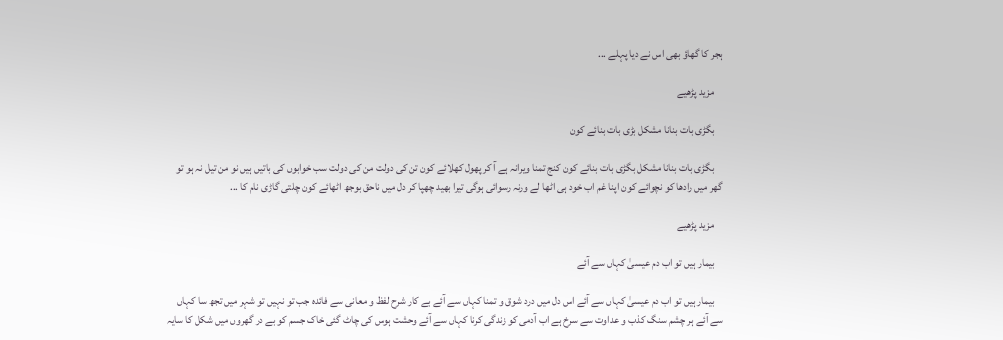ہجر کا گھاؤ بھی اس نے دیا پہلے ...

    مزید پڑھیے

    بگڑی بات بنانا مشکل بڑی بات بنائے کون

    بگڑی بات بنانا مشکل بگڑی بات بنائے کون کنج تمنا ویرانہ ہے آ کر پھول کھلائے کون تن کی دولت من کی دولت سب خوابوں کی باتیں ہیں نو من تیل نہ ہو تو گھر میں رادھا کو نچوائے کون اپنا غم اب خود ہی اٹھا لے ورنہ رسوائی ہوگی تیرا بھید چھپا کر دل میں ناحق بوجھ اٹھائے کون چلتی گاڑی نام کا ...

    مزید پڑھیے

    بیمار ہیں تو اب دم عیسیٰ کہاں سے آئے

    بیمار ہیں تو اب دم عیسیٰ کہاں سے آئے اس دل میں درد شوق و تمنا کہاں سے آئے بے کار شرح لفظ و معانی سے فائدہ جب تو نہیں تو شہر میں تجھ سا کہاں سے آئے ہر چشم سنگ کذب و عداوت سے سرخ ہے اب آدمی کو زندگی کرنا کہاں سے آئے وحشت ہوس کی چاٹ گئی خاک جسم کو بے در گھروں میں شکل کا سایہ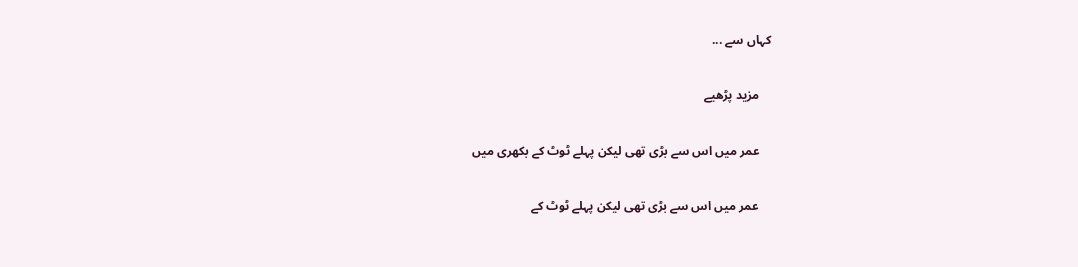کہاں سے ...

    مزید پڑھیے

    عمر میں اس سے بڑی تھی لیکن پہلے ٹوٹ کے بکھری میں

    عمر میں اس سے بڑی تھی لیکن پہلے ٹوٹ کے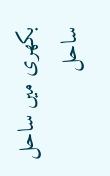بکھری میں ساحل ساحل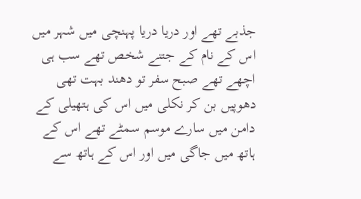جذبے تھے اور دریا دریا پہنچی میں شہر میں اس کے نام کے جتنے شخص تھے سب ہی اچھے تھے صبح سفر تو دھند بہت تھی دھوپیں بن کر نکلی میں اس کی ہتھیلی کے دامن میں سارے موسم سمٹے تھے اس کے ہاتھ میں جاگی میں اور اس کے ہاتھ سے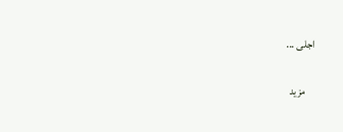اجلی ...

    مزید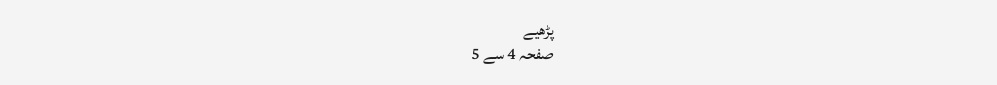پڑھیے
صفحہ 4 سے 5